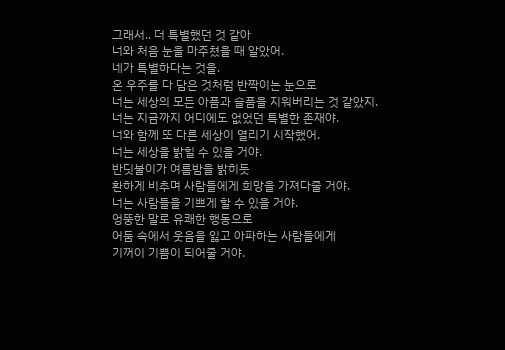그래서.. 더 특별했던 것 같아
너와 처음 눈을 마주쳤을 때 알았어.
네가 특별하다는 것을.
온 우주를 다 담은 것처럼 반짝이는 눈으로
너는 세상의 모든 아픔과 슬픔을 지워버리는 것 같았지.
너는 지금까지 어디에도 없었던 특별한 존재야.
너와 함께 또 다른 세상이 열리기 시작했어.
너는 세상을 밝힐 수 있을 거야.
반딧불이가 여름밤을 밝히듯
환하게 비추며 사람들에게 희망을 가져다줄 거야.
너는 사람들을 기쁘게 할 수 있을 거야.
엉뚱한 말로 유쾌한 행동으로
어둠 속에서 웃음을 잃고 아파하는 사람들에게
기꺼이 기쁨이 되어줄 거야.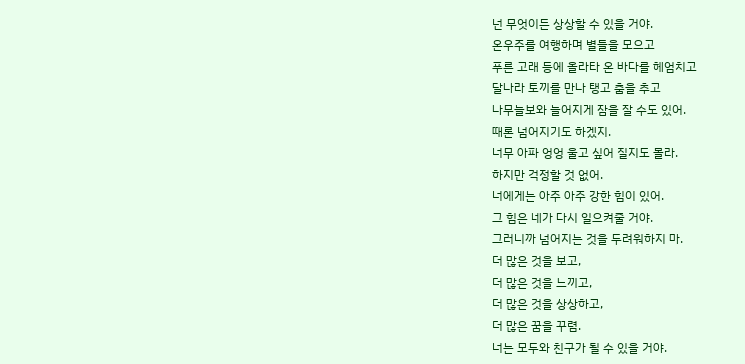넌 무엇이든 상상할 수 있을 거야.
온우주를 여행하며 별들을 모으고
푸른 고래 등에 올라타 온 바다를 헤엄치고
달나라 토끼를 만나 탱고 춤을 추고
나무늘보와 늘어지게 잠을 잘 수도 있어.
때론 넘어지기도 하겠지.
너무 아파 엉엉 울고 싶어 질지도 몰라.
하지만 걱정할 것 없어.
너에게는 아주 아주 강한 힘이 있어.
그 힘은 네가 다시 일으켜줄 거야.
그러니까 넘어지는 것을 두려워하지 마.
더 많은 것을 보고,
더 많은 것을 느끼고,
더 많은 것을 상상하고,
더 많은 꿈을 꾸렴.
너는 모두와 친구가 될 수 있을 거야.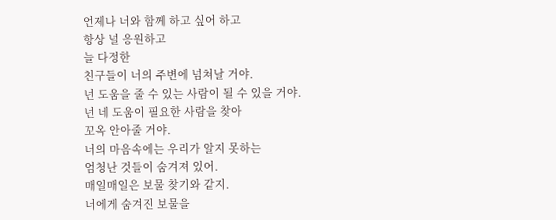언제나 너와 함께 하고 싶어 하고
항상 널 응원하고
늘 다정한
친구들이 너의 주변에 넘쳐날 거야.
넌 도움을 줄 수 있는 사람이 될 수 있을 거야.
넌 네 도움이 필요한 사람을 찾아
꼬옥 안아줄 거야.
너의 마음속에는 우리가 알지 못하는
엄청난 것들이 숨겨져 있어.
매일매일은 보물 찾기와 같지.
너에게 숨겨진 보물을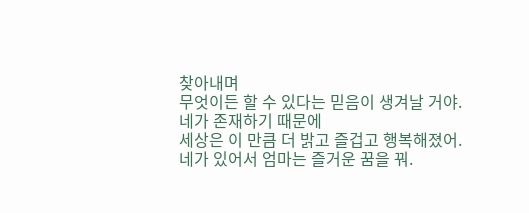찾아내며
무엇이든 할 수 있다는 믿음이 생겨날 거야.
네가 존재하기 때문에
세상은 이 만큼 더 밝고 즐겁고 행복해졌어.
네가 있어서 엄마는 즐거운 꿈을 꿔.